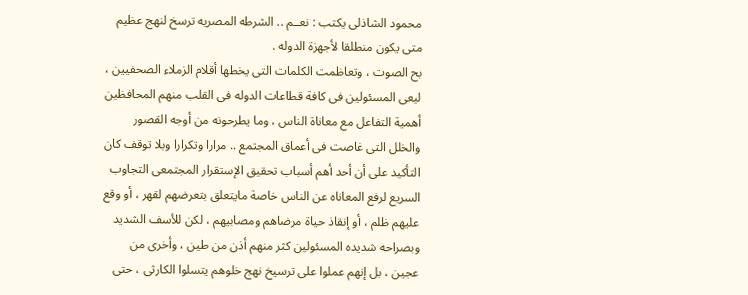محمود الشاذلى يكتب : نعــم .. الشرطه المصريه ترسخ لنهج عظيم متى يكون منطلقا لأجهزة الدوله .
بح الصوت ، وتعاظمت الكلمات التى يخطها أقلام الزملاء الصحفيين ، ليعى المسئولين فى كافة قطاعات الدوله فى القلب منهم المحافظين أهمية التفاعل مع معاناة الناس ، وما يطرحونه من أوجه القصور والخلل التى غاصت فى أعماق المجتمع .. مرارا وتكرارا وبلا توقف كان التأكيد على أن أحد أهم أسباب تحقيق الإستقرار المجتمعى التجاوب السريع لرفع المعاناه عن الناس خاصة مايتعلق بتعرضهم لقهر ، أو وقع عليهم ظلم ، أو إنقاذ حياة مرضاهم ومصابيهم ، لكن للأسف الشديد وبصراحه شديده المسئولين كثر منهم أذن من طين ، وأخرى من عجين ، بل إنهم عملوا على ترسيخ نهج خلوهم يتسلوا الكارثى ، حتى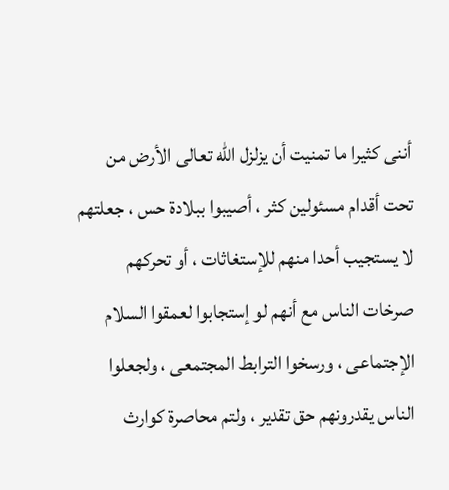أننى كثيرا ما تمنيت أن يزلزل الله تعالى الأرض من تحت أقدام مسئولين كثر ، أصيبوا ببلادة حس ، جعلتهم لا يستجيب أحدا منهم للإستغاثات ، أو تحركهم صرخات الناس مع أنهم لو إستجابوا لعمقوا السلام الإجتماعى ، ورسخوا الترابط المجتمعى ، ولجعلوا الناس يقدرونهم حق تقدير ، ولتم محاصرة كوارث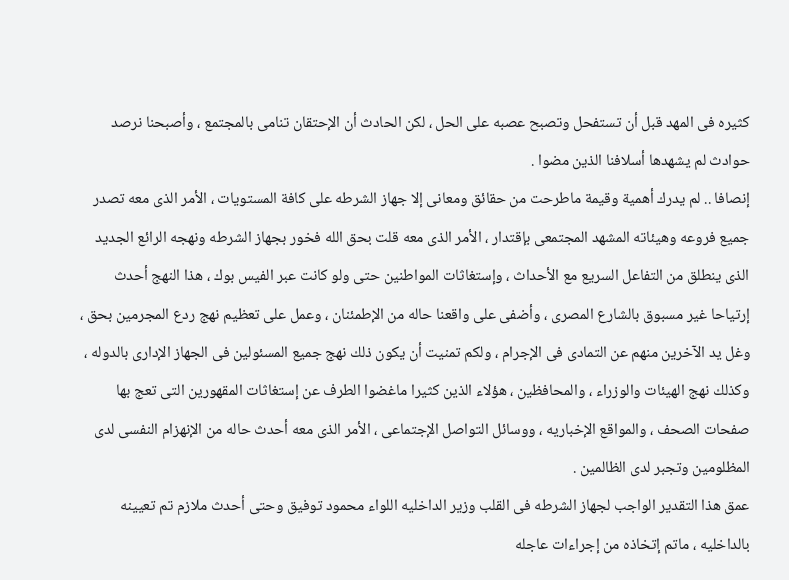كثيره فى المهد قبل أن تستفحل وتصبح عصبه على الحل ، لكن الحادث أن الإحتقان تنامى بالمجتمع ، وأصبحنا نرصد حوادث لم يشهدها أسلافنا الذين مضوا .
إنصافا .. لم يدرك أهمية وقيمة ماطرحت من حقائق ومعانى إلا جهاز الشرطه على كافة المستويات ، الأمر الذى معه تصدر جميع فروعه وهيئاته المشهد المجتمعى بإقتدار ، الأمر الذى معه قلت بحق الله فخور بجهاز الشرطه ونهجه الرائع الجديد الذى ينطلق من التفاعل السريع مع الأحداث ، وإستغاثات المواطنين حتى ولو كانت عبر الفيس بوك ، هذا النهج أحدث إرتياحا غير مسبوق بالشارع المصرى ، وأضفى على واقعنا حاله من الإطمئنان ، وعمل على تعظيم نهج ردع المجرمين بحق ، وغل يد الآخرين منهم عن التمادى فى الإجرام ، ولكم تمنيت أن يكون ذلك نهج جميع المسئولين فى الجهاز الإدارى بالدوله ، وكذلك نهج الهيئات والوزراء ، والمحافظين ، هؤلاء الذين كثيرا ماغضوا الطرف عن إستغاثات المقهورين التى تعج بها صفحات الصحف ، والمواقع الإخباريه ، ووسائل التواصل الإجتماعى ، الأمر الذى معه أحدث حاله من الإنهزام النفسى لدى المظلومين وتجبر لدى الظالمين .
عمق هذا التقدير الواجب لجهاز الشرطه فى القلب وزير الداخليه اللواء محمود توفيق وحتى أحدث ملازم تم تعيينه بالداخليه ، ماتم إتخاذه من إجراءات عاجله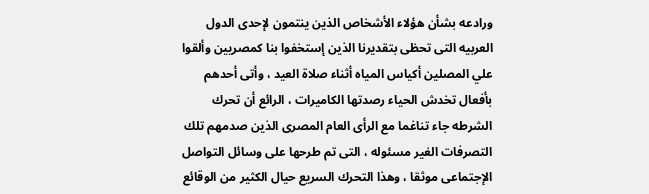ورادعه بشأن هؤلاء الأشخاص الذين ينتمون لإحدى الدول العربيه التى تحظى بتقديرنا الذين إستخفوا بنا كمصريين وألقوا علي المصلين أكياس المياه أثناء صلاة العيد ، وأتى أحدهم بأفعال تخدش الحياء رصدتها الكاميرات ، الرائع أن تحرك الشرطه جاء تناغما مع الرأى العام المصرى الذين صدمهم تلك التصرفات الغير مسئوله ، التى تم طرحها على وسائل التواصل الإجتماعى موثقا ، وهذا التحرك السريع حيال الكثير من الوقائع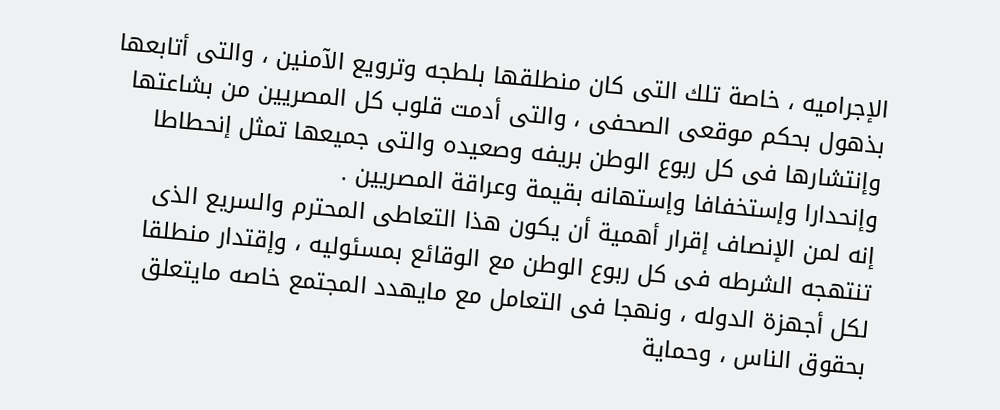الإجراميه ، خاصة تلك التى كان منطلقها بلطجه وترويع الآمنين ، والتى أتابعها بذهول بحكم موقعى الصحفى ، والتى أدمت قلوب كل المصريين من بشاعتها وإنتشارها فى كل ربوع الوطن بريفه وصعيده والتى جميعها تمثل إنحطاطا وإنحدارا وإستخفافا وإستهانه بقيمة وعراقة المصريين .
إنه لمن الإنصاف إقرار أهمية أن يكون هذا التعاطى المحترم والسريع الذى تنتهجه الشرطه فى كل ربوع الوطن مع الوقائع بمسئوليه ، وإقتدار منطلقا لكل أجهزة الدوله ، ونهجا فى التعامل مع مايهدد المجتمع خاصه مايتعلق بحقوق الناس ، وحماية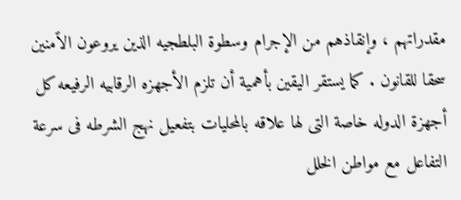مقدراتهم ، وإنقاذهم من الإجرام وسطوة البلطجيه الذين يروعون الٱمنين سحقا للقانون . كما يستقر اليقين بأهمية أن تلزم الأجهزه الرقابيه الرفيعه كل أجهزة الدوله خاصة التى لها علاقه بالمحليات بتفعيل نهج الشرطه فى سرعة التفاعل مع مواطن الخلل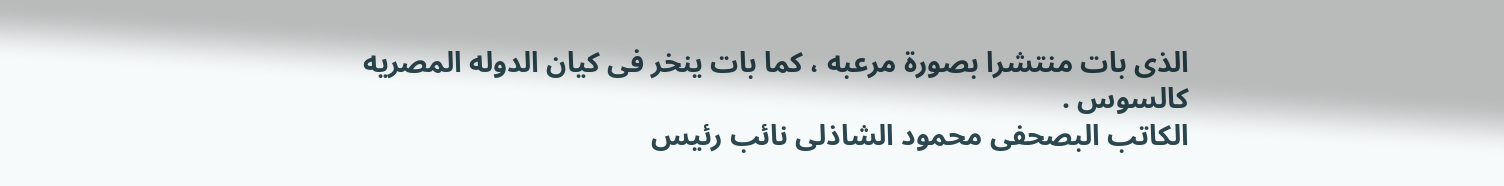الذى بات منتشرا بصورة مرعبه ، كما بات ينخر فى كيان الدوله المصريه كالسوس .
الكاتب البصحفى محمود الشاذلى نائب رئيس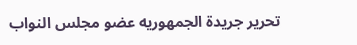تحرير جريدة الجمهوريه عضو مجلس النواب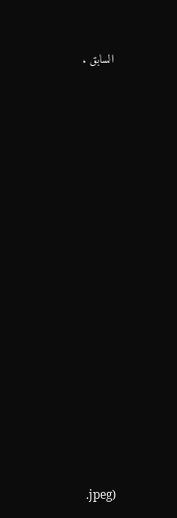السابق .




















.jpeg)